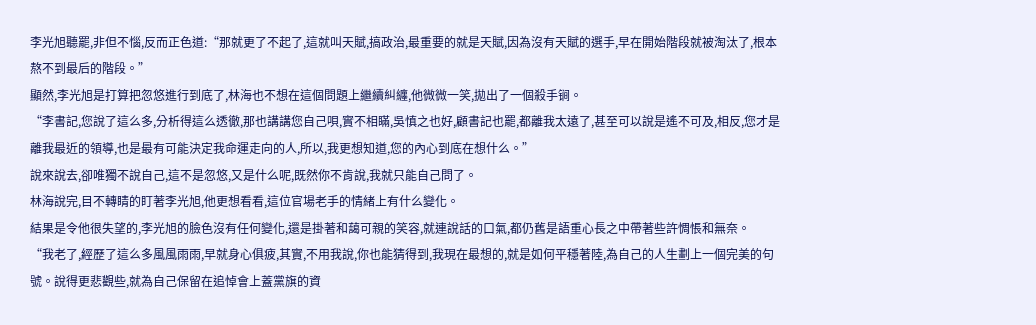李光旭聽罷,非但不惱,反而正色道:“那就更了不起了,這就叫天賦,搞政治,最重要的就是天賦,因為沒有天賦的選手,早在開始階段就被淘汰了,根本熬不到最后的階段。”
顯然,李光旭是打算把忽悠進行到底了,林海也不想在這個問題上繼續糾纏,他微微一笑,拋出了一個殺手锏。
“李書記,您說了這么多,分析得這么透徹,那也講講您自己唄,實不相瞞,吳慎之也好,顧書記也罷,都離我太遠了,甚至可以說是遙不可及,相反,您才是離我最近的領導,也是最有可能決定我命運走向的人,所以,我更想知道,您的內心到底在想什么。”
說來說去,卻唯獨不說自己,這不是忽悠,又是什么呢,既然你不肯說,我就只能自己問了。
林海說完,目不轉睛的盯著李光旭,他更想看看,這位官場老手的情緒上有什么變化。
結果是令他很失望的,李光旭的臉色沒有任何變化,還是掛著和藹可親的笑容,就連說話的口氣,都仍舊是語重心長之中帶著些許惆悵和無奈。
“我老了,經歷了這么多風風雨雨,早就身心俱疲,其實,不用我說,你也能猜得到,我現在最想的,就是如何平穩著陸,為自己的人生劃上一個完美的句號。說得更悲觀些,就為自己保留在追悼會上蓋黨旗的資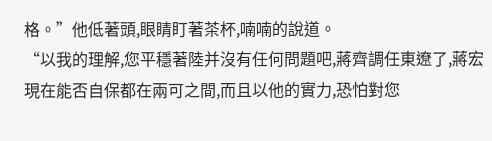格。”他低著頭,眼睛盯著茶杯,喃喃的說道。
“以我的理解,您平穩著陸并沒有任何問題吧,蔣齊調任東遼了,蔣宏現在能否自保都在兩可之間,而且以他的實力,恐怕對您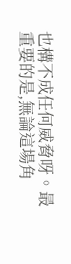也構不成任何威脅呀。最重要的是,無論這場角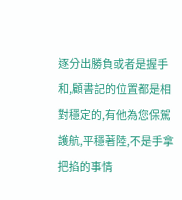逐分出勝負或者是握手和,顧書記的位置都是相對穩定的,有他為您保駕護航,平穩著陸,不是手拿把掐的事情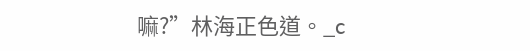嘛?”林海正色道。_c